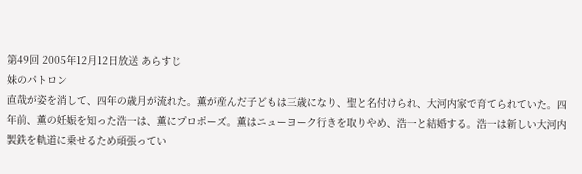第49回 2005年12月12日放送 あらすじ
妹のパトロン
直哉が姿を消して、四年の歳月が流れた。薫が産んだ子どもは三歳になり、聖と名付けられ、大河内家で育てられていた。四年前、薫の妊娠を知った浩一は、薫にプロポーズ。薫はニューヨーク行きを取りやめ、浩一と結婚する。浩一は新しい大河内製鉄を軌道に乗せるため頑張ってい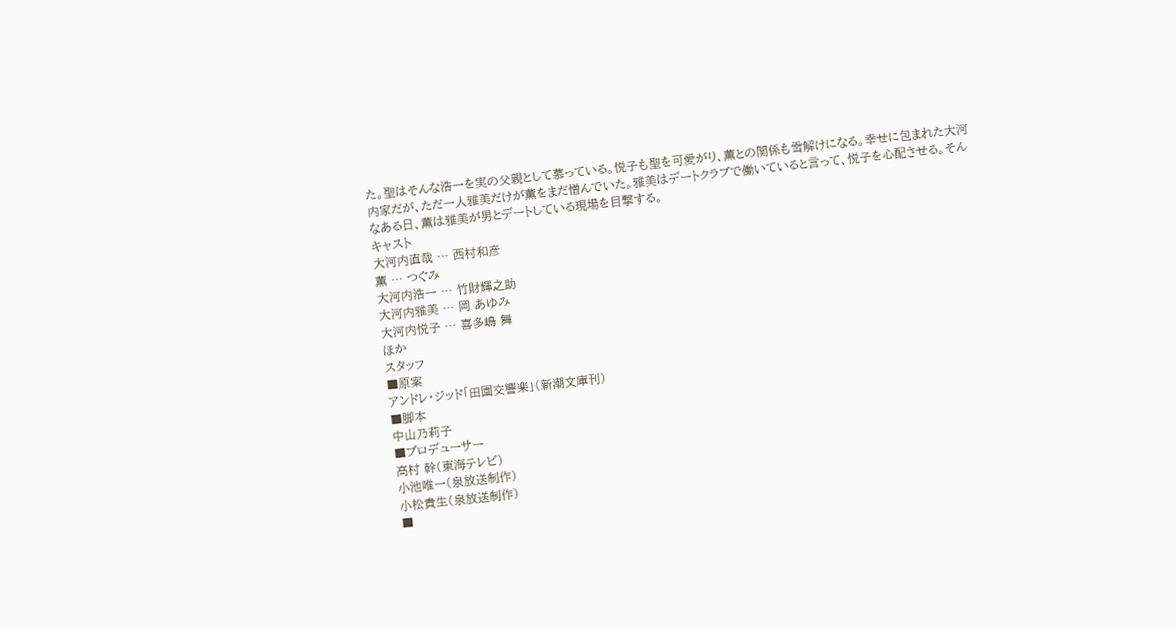た。聖はそんな浩一を実の父親として慕っている。悦子も聖を可愛がり、薫との関係も雪解けになる。幸せに包まれた大河内家だが、ただ一人雅美だけが薫をまだ憎んでいた。雅美はデートクラブで働いていると言って、悦子を心配させる。そんなある日、薫は雅美が男とデートしている現場を目撃する。
キャスト
大河内直哉 … 西村和彦
薫 … つぐみ
大河内浩一 … 竹財輝之助
大河内雅美 … 岡 あゆみ
大河内悦子 … 喜多嶋 舞
ほか
スタッフ
■原案
アンドレ・ジッド「田園交響楽」(新潮文庫刊)
■脚本
中山乃莉子
■プロデューサー
高村 幹(東海テレビ)
小池唯一(泉放送制作)
小松貴生(泉放送制作)
■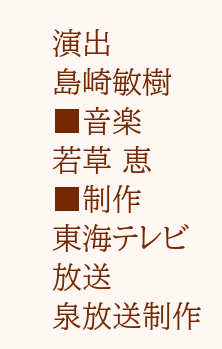演出
島崎敏樹
■音楽
若草 恵
■制作
東海テレビ放送
泉放送制作